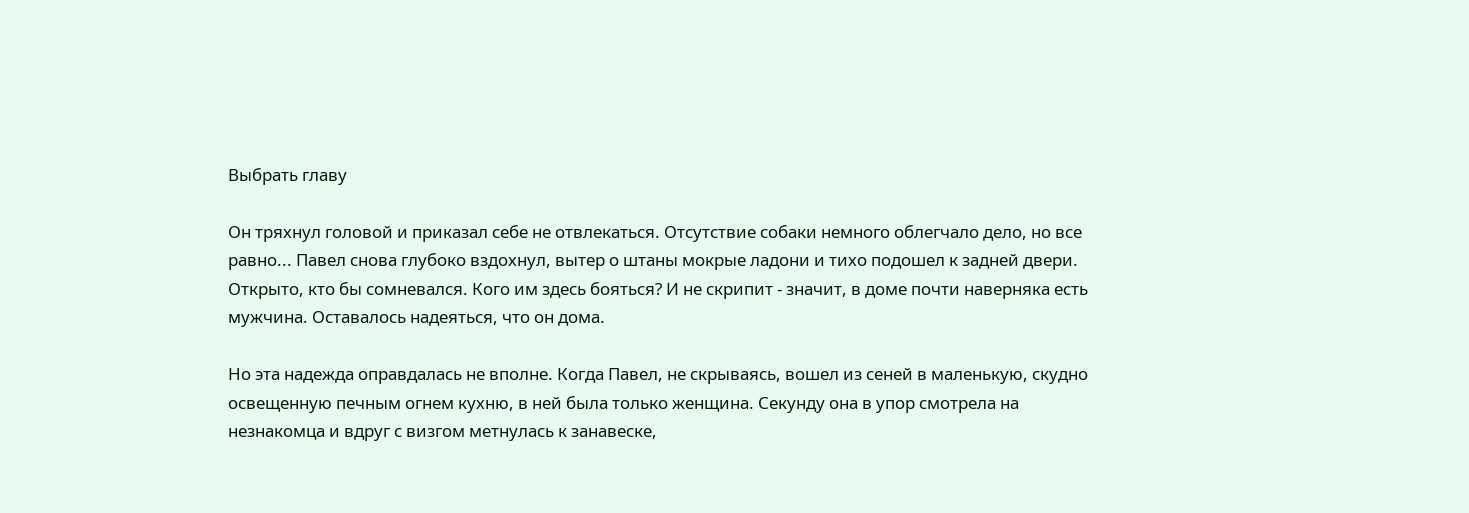Выбрать главу

Он тряхнул головой и приказал себе не отвлекаться. Отсутствие собаки немного облегчало дело, но все равно... Павел снова глубоко вздохнул, вытер о штаны мокрые ладони и тихо подошел к задней двери. Открыто, кто бы сомневался. Кого им здесь бояться? И не скрипит - значит, в доме почти наверняка есть мужчина. Оставалось надеяться, что он дома.

Но эта надежда оправдалась не вполне. Когда Павел, не скрываясь, вошел из сеней в маленькую, скудно освещенную печным огнем кухню, в ней была только женщина. Секунду она в упор смотрела на незнакомца и вдруг с визгом метнулась к занавеске,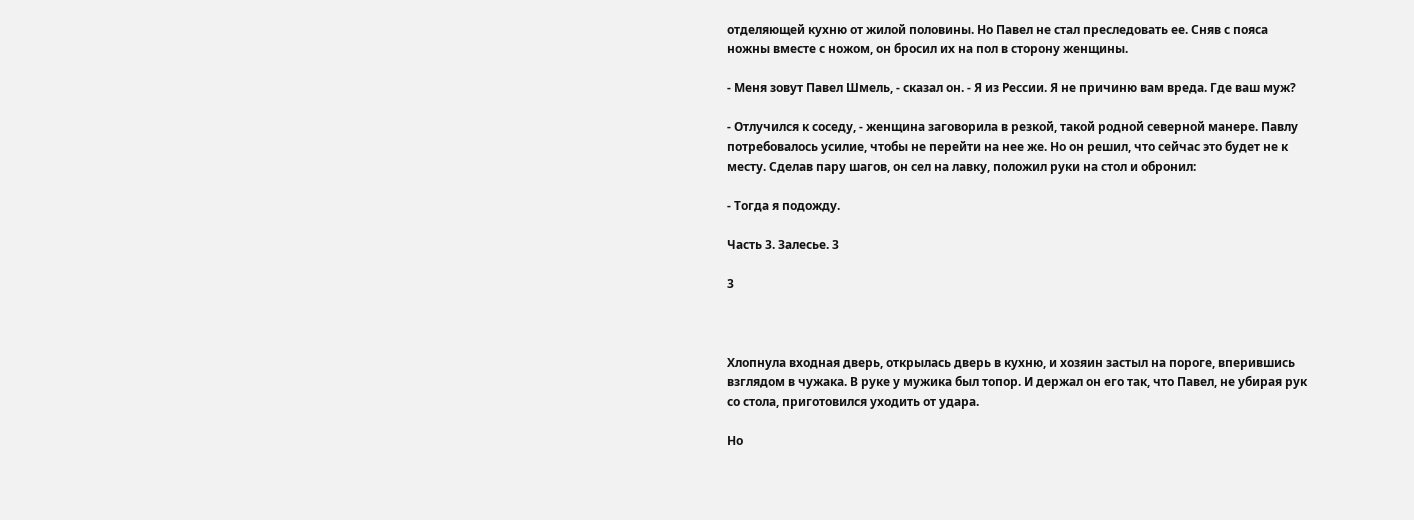отделяющей кухню от жилой половины. Но Павел не стал преследовать ее. Сняв с пояса ножны вместе с ножом, он бросил их на пол в сторону женщины.

- Меня зовут Павел Шмель, - сказал он. - Я из Рессии. Я не причиню вам вреда. Где ваш муж?

- Отлучился к соседу, - женщина заговорила в резкой, такой родной северной манере. Павлу потребовалось усилие, чтобы не перейти на нее же. Но он решил, что сейчас это будет не к месту. Сделав пару шагов, он сел на лавку, положил руки на стол и обронил:

- Тогда я подожду.

Часть 3. Залесье. 3

3



Хлопнула входная дверь, открылась дверь в кухню, и хозяин застыл на пороге, вперившись взглядом в чужака. В руке у мужика был топор. И держал он его так, что Павел, не убирая рук со стола, приготовился уходить от удара.

Но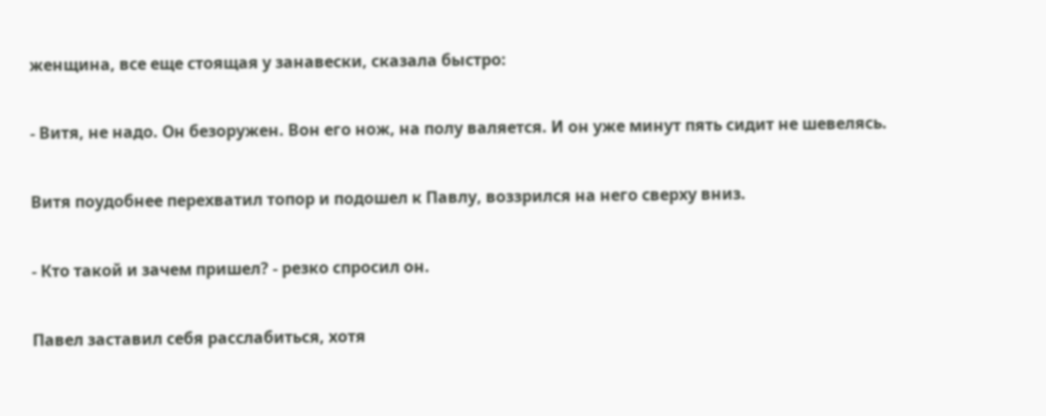женщина, все еще стоящая у занавески, сказала быстро:

- Витя, не надо. Он безоружен. Вон его нож, на полу валяется. И он уже минут пять сидит не шевелясь.

Витя поудобнее перехватил топор и подошел к Павлу, воззрился на него сверху вниз.

- Кто такой и зачем пришел? - резко спросил он.

Павел заставил себя расслабиться, хотя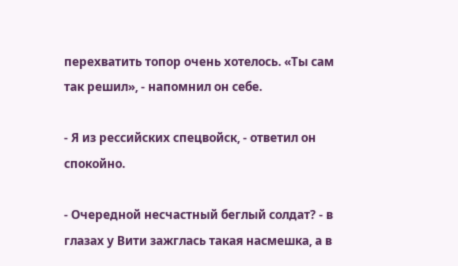перехватить топор очень хотелось. «Ты сам так решил», - напомнил он себе.

- Я из рессийских спецвойск, - ответил он спокойно.

- Очередной несчастный беглый солдат? - в глазах у Вити зажглась такая насмешка, а в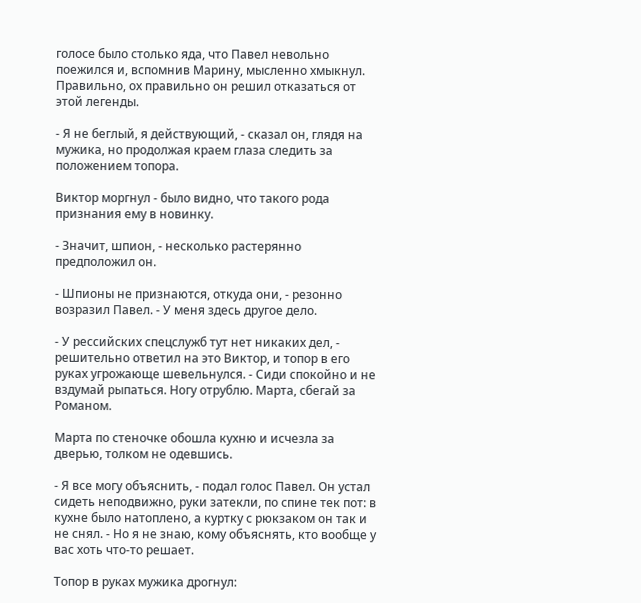голосе было столько яда, что Павел невольно поежился и, вспомнив Марину, мысленно хмыкнул. Правильно, ох правильно он решил отказаться от этой легенды.

- Я не беглый, я действующий, - сказал он, глядя на мужика, но продолжая краем глаза следить за положением топора.

Виктор моргнул - было видно, что такого рода признания ему в новинку.

- Значит, шпион, - несколько растерянно предположил он.

- Шпионы не признаются, откуда они, - резонно возразил Павел. - У меня здесь другое дело.

- У рессийских спецслужб тут нет никаких дел, - решительно ответил на это Виктор, и топор в его руках угрожающе шевельнулся. - Сиди спокойно и не вздумай рыпаться. Ногу отрублю. Марта, сбегай за Романом.

Марта по стеночке обошла кухню и исчезла за дверью, толком не одевшись.

- Я все могу объяснить, - подал голос Павел. Он устал сидеть неподвижно, руки затекли, по спине тек пот: в кухне было натоплено, а куртку с рюкзаком он так и не снял. - Но я не знаю, кому объяснять, кто вообще у вас хоть что-то решает.

Топор в руках мужика дрогнул: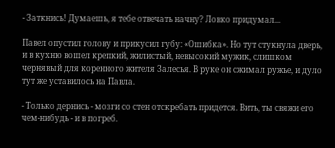- Заткнись! Думаешь, я тебе отвечать начну? Ловко придумал...

Павел опустил голову и прикусил губу: «Ошибка». Но тут стукнула дверь, и в кухню вошел крепкий, жилистый, невысокий мужик, слишком чернявый для коренного жителя Залесья. В руке он сжимал ружье, и дуло тут же уставилось на Павла.

- Только дернись - мозги со стен отскребать придется. Вить, ты свяжи его чем-нибудь - и в погреб.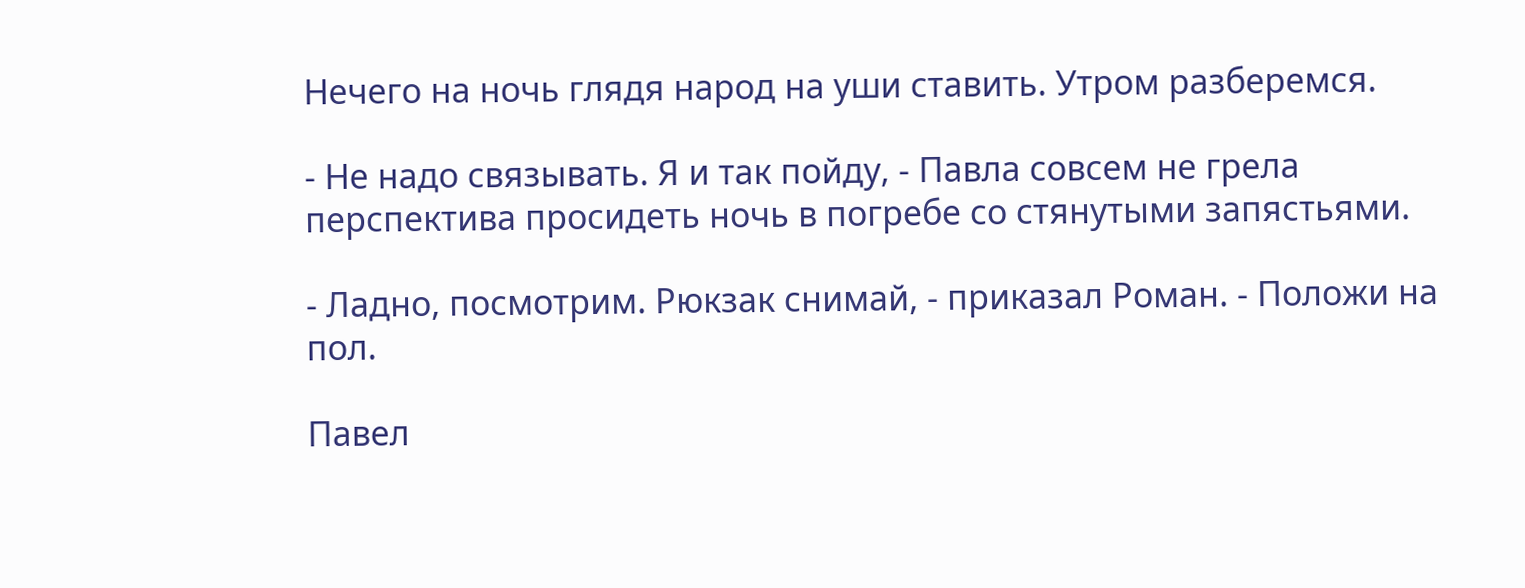Нечего на ночь глядя народ на уши ставить. Утром разберемся.

- Не надо связывать. Я и так пойду, - Павла совсем не грела перспектива просидеть ночь в погребе со стянутыми запястьями.

- Ладно, посмотрим. Рюкзак снимай, - приказал Роман. - Положи на пол.

Павел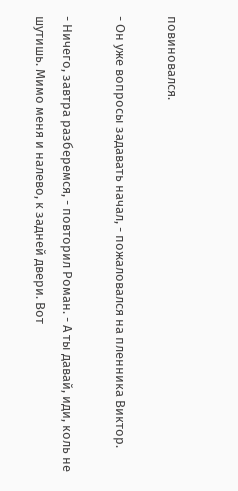повиновался.

- Он уже вопросы задавать начал, - пожаловался на пленника Виктор.

- Ничего, завтра разберемся, - повторил Роман. - А ты давай, иди, коль не шутишь. Мимо меня и налево, к задней двери. Вот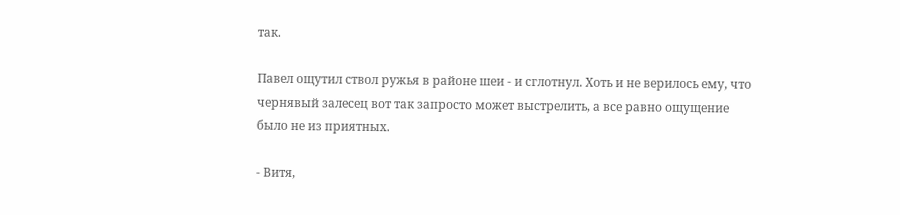так.

Павел ощутил ствол ружья в районе шеи - и сглотнул. Хоть и не верилось ему, что чернявый залесец вот так запросто может выстрелить, а все равно ощущение было не из приятных.

- Витя,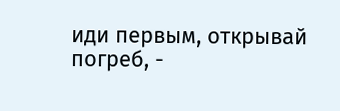иди первым, открывай погреб, -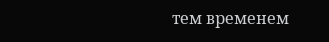тем временем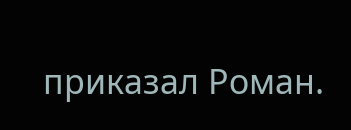приказал Роман.